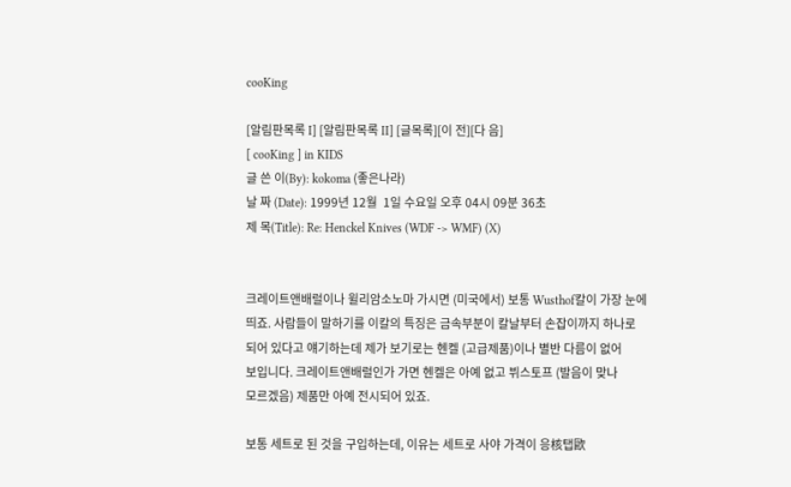cooKing

[알림판목록 I] [알림판목록 II] [글목록][이 전][다 음]
[ cooKing ] in KIDS
글 쓴 이(By): kokoma (좋은나라)
날 짜 (Date): 1999년 12월  1일 수요일 오후 04시 09분 36초
제 목(Title): Re: Henckel Knives (WDF -> WMF) (X)


크레이트앤배럴이나 윌리암소노마 가시면 (미국에서) 보통 Wusthof칼이 가장 눈에
띄죠. 사람들이 말하기를 이칼의 특징은 금속부분이 칼날부터 손잡이까지 하나로
되어 있다고 얘기하는데 제가 보기로는 헨켈 (고급제품)이나 별반 다름이 없어
보입니다. 크레이트앤배럴인가 가면 헨켈은 아예 없고 뷔스토프 (발음이 맞나
모르겠음) 제품만 아예 전시되어 있죠.

보통 세트로 된 것을 구입하는데, 이유는 세트로 사야 가격이 응核탭歐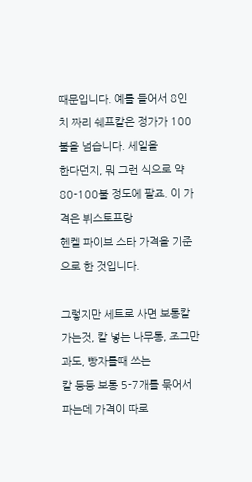때문입니다. 예를 들어서 8인치 짜리 쉐프칼은 정가가 100불을 넘습니다. 세일을
한다던지, 뭐 그런 식으로 약 80-100불 정도에 팔죠. 이 가격은 뷔스토프랑
헨켈 파이브 스타 가격을 기준으로 한 것입니다.

그렇지만 세트로 사면 보통칼가는것, 칼 넣는 나무통, 조그만 과도, 빵자를때 쓰는
칼 등등 보통 5-7개를 묶어서 파는데 가격이 따로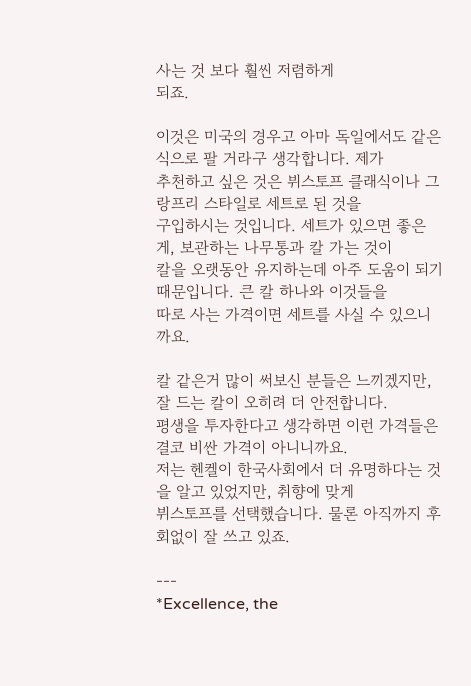사는 것 보다 훨씬 저렴하게
되죠.

이것은 미국의 경우고 아마 독일에서도 같은 식으로 팔 거라구 생각합니다. 제가
추천하고 싶은 것은 뷔스토프 클래식이나 그랑프리 스타일로 세트로 된 것을
구입하시는 것입니다. 세트가 있으면 좋은게, 보관하는 나무통과 칼 가는 것이
칼을 오랫동안 유지하는데 아주 도움이 되기 때문입니다. 큰 칼 하나와 이것들을
따로 사는 가격이면 세트를 사실 수 있으니까요.

칼 같은거 많이 써보신 분들은 느끼겠지만, 잘 드는 칼이 오히려 더 안전합니다.
평생을 투자한다고 생각하면 이런 가격들은 결코 비싼 가격이 아니니까요.
저는 헨켈이 한국사회에서 더 유명하다는 것을 알고 있었지만, 취향에 맞게
뷔스토프를 선택했습니다. 물론 아직까지 후회없이 잘 쓰고 있죠.

---
*Excellence, the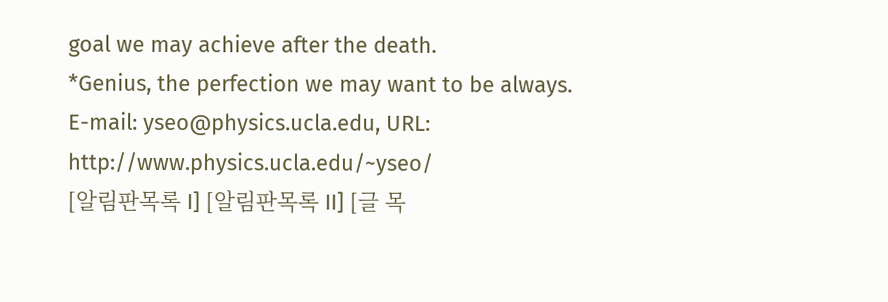goal we may achieve after the death.
*Genius, the perfection we may want to be always.
E-mail: yseo@physics.ucla.edu, URL: http://www.physics.ucla.edu/~yseo/
[알림판목록 I] [알림판목록 II] [글 목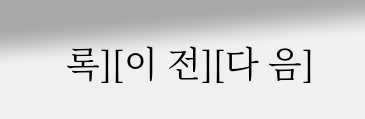록][이 전][다 음]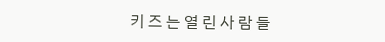키 즈 는 열 린 사 람 들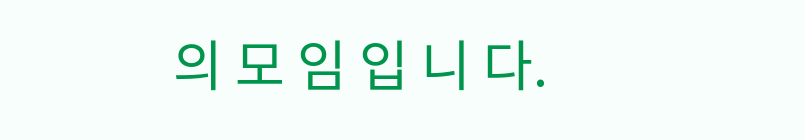의 모 임 입 니 다.